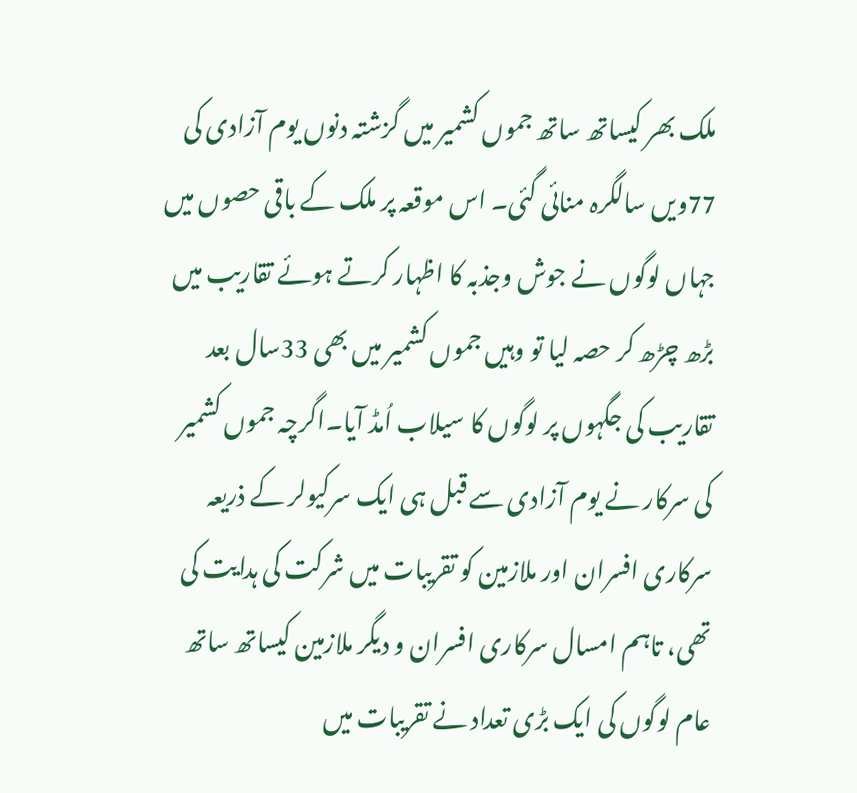ملک بھر کیساتھ ساتھ جموں کشمیر میں گزشتہ دنوں یوم آزادی کی 77ویں سالگرہ منائی گئی۔ اس موقعہ پر ملک کے باقی حصوں میں جہاں لوگوں نے جوش وجذبہ کا اظہار کرتے ہوئے تقاریب میں بڑھ چڑھ کر حصہ لیا تو وہیں جموں کشمیر میں بھی 33سال بعد تقاریب کی جگہوں پر لوگوں کا سیلاب اُمڈ آیا۔اگرچہ جموں کشمیر کی سرکار نے یوم آزادی سے قبل ہی ایک سرکیولر کے ذریعہ سرکاری افسران اور ملازمین کو تقریبات میں شرکت کی ہدایت کی تھی، تاہم امسال سرکاری افسران و دیگر ملازمین کیساتھ ساتھ عام لوگوں کی ایک بڑی تعداد نے تقریبات میں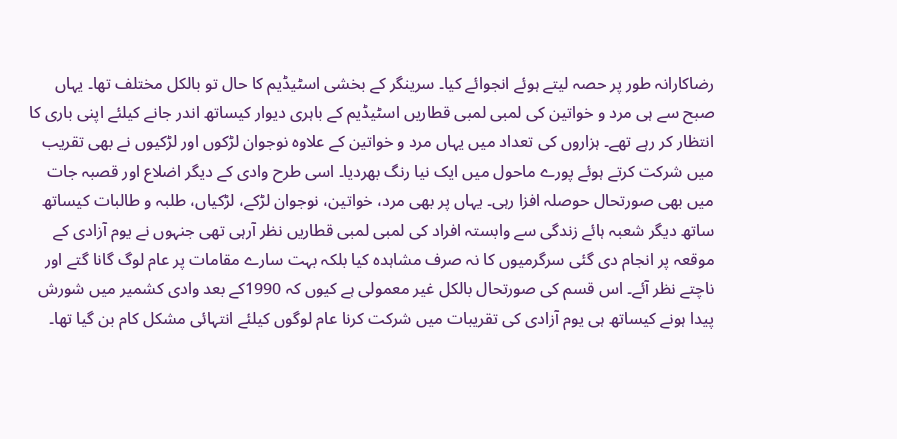رضاکارانہ طور پر حصہ لیتے ہوئے انجوائے کیا۔ سرینگر کے بخشی اسٹیڈیم کا حال تو بالکل مختلف تھا۔ یہاں صبح سے ہی مرد و خواتین کی لمبی لمبی قطاریں اسٹیڈیم کے باہری دیوار کیساتھ اندر جانے کیلئے اپنی باری کا انتظار کر رہے تھے۔ ہزاروں کی تعداد میں یہاں مرد و خواتین کے علاوہ نوجوان لڑکوں اور لڑکیوں نے بھی تقریب میں شرکت کرتے ہوئے پورے ماحول میں ایک نیا رنگ بھردیا۔ اسی طرح وادی کے دیگر اضلاع اور قصبہ جات میں بھی صورتحال حوصلہ افزا رہی۔ یہاں پر بھی مرد، خواتین، نوجوان لڑکے، لڑکیاں، طلبہ و طالبات کیساتھ ساتھ دیگر شعبہ ہائے زندگی سے وابستہ افراد کی لمبی لمبی قطاریں نظر آرہی تھی جنہوں نے یوم آزادی کے موقعہ پر انجام دی گئی سرگرمیوں کا نہ صرف مشاہدہ کیا بلکہ بہت سارے مقامات پر عام لوگ گانا گتے اور ناچتے نظر آئے۔ اس قسم کی صورتحال بالکل غیر معمولی ہے کیوں کہ 1990کے بعد وادی کشمیر میں شورش پیدا ہونے کیساتھ ہی یوم آزادی کی تقریبات میں شرکت کرنا عام لوگوں کیلئے انتہائی مشکل کام بن گیا تھا۔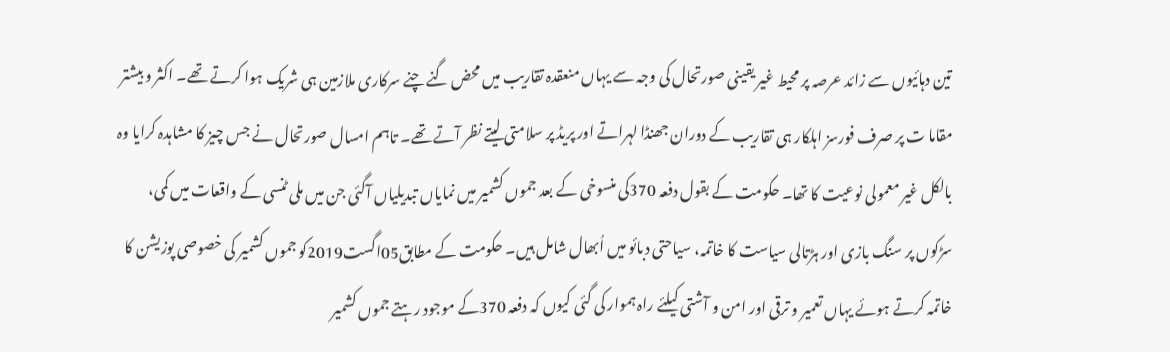تین دہائیوں سے زائد عرصہ پر محیط غیر یقینی صورتحال کی وجہ سے یہاں منعقدہ تقاریب میں محض گنے چنے سرکاری ملازمین ہی شریک ہوا کرتے تھے۔ اکثر و بیشتر مقاما ت پر صرف فورسز اہلکار ہی تقاریب کے دوران جھنڈا لہراتے اور پریڈ پر سلامتی لیتے نظر آتے تھے۔ تاہم امسال صورتحال نے جس چیز کا مشاہدہ کرایا وہ بالکل غیر معمولی نوعیت کا تھا۔ حکومت کے بقول دفعہ 370کی منسوخی کے بعد جموں کشمیر میں نمایاں تبدیلیاں آگئی جن میں ملی ٹنسی کے واقعات میں کمی، سڑکوں پر سنگ بازی اور ہڑتالی سیاست کا خاتمہ، سیاحتی دبائو میں اُبھال شامل ہیں۔ حکومت کے مطابق05اگست2019کو جموں کشمیر کی خصوصی پوزیشن کا خاتمہ کرتے ہوئے یہاں تعمیر و ترقی اور امن و آشتی کیلئے راہ ہموار کی گئی کیوں کہ دفعہ 370کے موجود رہتے جموں کشمیر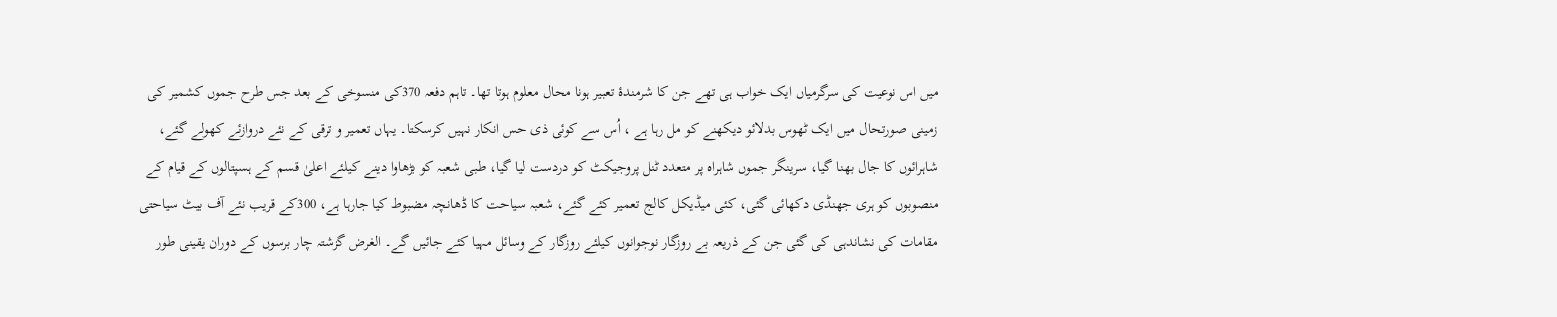میں اس نوعیت کی سرگرمیاں ایک خواب ہی تھے جن کا شرمندۂ تعبیر ہونا محال معلوم ہوتا تھا۔ تاہم دفعہ 370کی منسوخی کے بعد جس طرح جموں کشمیر کی زمینی صورتحال میں ایک ٹھوس بدلائو دیکھنے کو مل رہا ہے ، اُس سے کوئی ذی حس انکار نہیں کرسکتا۔ یہاں تعمیر و ترقی کے نئے دروازئے کھولے گئے، شاہرائوں کا جال بھنا گیا، سرینگر جموں شاہراہ پر متعدد ٹنل پروجیکٹ کو دردست لیا گیا، طبی شعبہ کو بڑھاوا دینے کیلئے اعلیٰ قسم کے ہسپتالوں کے قیام کے منصوبوں کو ہری جھنڈی دکھائی گئی، کئی میڈیکل کالج تعمیر کئے گئے، شعبہ سیاحت کا ڈھانچہ مضبوط کیا جارہا ہے، 300کے قریب نئے آف بیٹ سیاحتی مقامات کی نشاندہی کی گئی جن کے ذریعہ بے روزگار نوجوانوں کیلئے روزگار کے وسائل مہیا کئے جائیں گے۔ الغرض گزشتہ چار برسوں کے دوران یقینی طور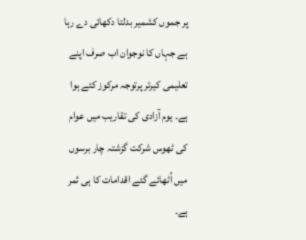پر جموں کشمیر بدلتا دکھائی دے رہا ہے جہاں کا نوجوان اب صرف اپنے تعلیمی کیرئر پرتوجہ مرکوز کئے ہوا ہے۔ یوم آزادی کی تقاریب میں عوام کی ٹھوس شرکت گزشتہ چار برسوں میں اُٹھائے گئے اقدامات کا ہی ثمر ہے۔